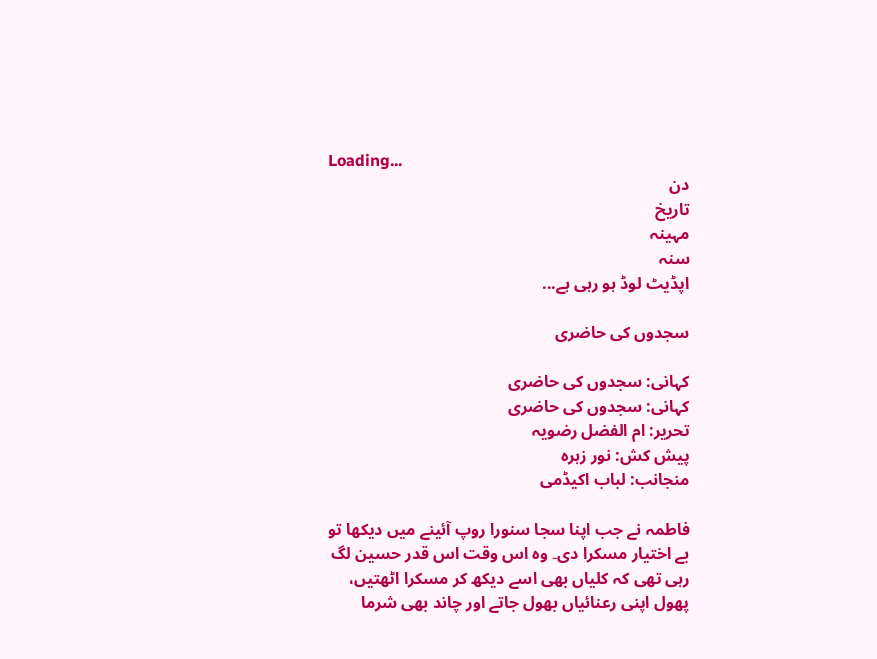Loading...
دن
تاریخ
مہینہ
سنہ
اپڈیٹ لوڈ ہو رہی ہے...

سجدوں کی حاضری

کہانی: سجدوں کی حاضری
کہانی: سجدوں کی حاضری
تحریر: ام الفضل رضویہ
پیش کش: نور زہرہ
منجانب: لباب اکیڈمی

فاطمہ نے جب اپنا سجا سنورا روپ آئینے میں دیکھا تو بے اختیار مسکرا دی۔ وہ اس وقت اس قدر حسین لگ رہی تھی کہ کلیاں بھی اسے دیکھ کر مسکرا اٹھتیں، پھول اپنی رعنائیاں بھول جاتے اور چاند بھی شرما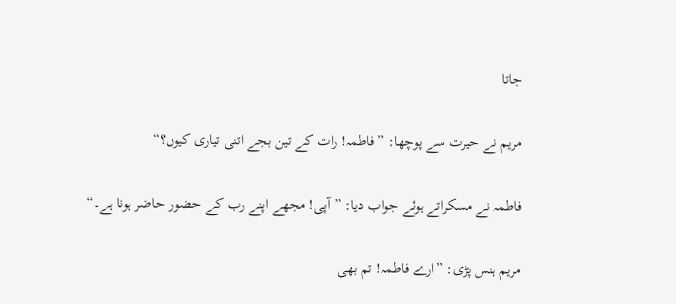جاتا

مریم نے حیرت سے پوچھا: ”فاطمہ! رات کے تین بجے اتنی تیاری کیوں؟“

فاطمہ نے مسکراتے ہوئے جواب دیا: ”آپی! مجھے اپنے رب کے حضور حاضر ہونا ہے۔“

مریم ہنس پڑی: ”ارے فاطمہ! تم بھی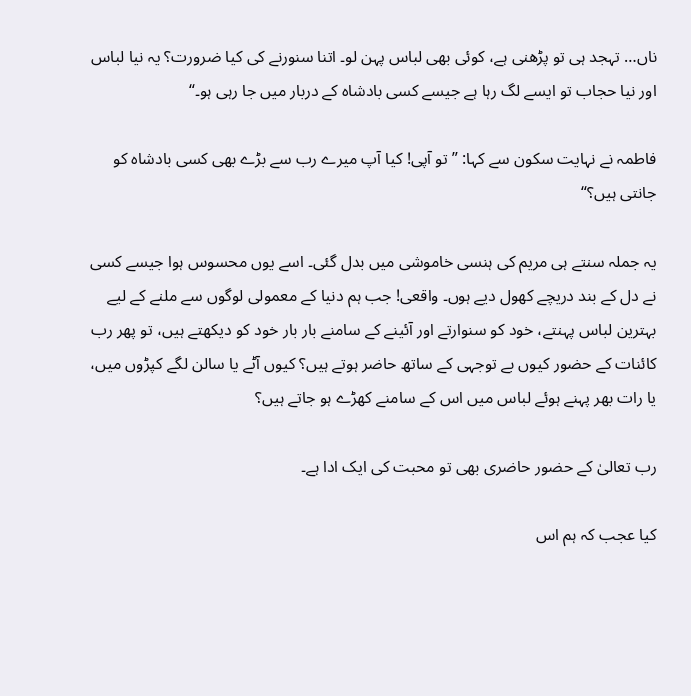ناں… تہجد ہی تو پڑھنی ہے، کوئی بھی لباس پہن لو۔ اتنا سنورنے کی کیا ضرورت؟ یہ نیا لباس اور نیا حجاب تو ایسے لگ رہا ہے جیسے کسی بادشاہ کے دربار میں جا رہی ہو۔“

فاطمہ نے نہایت سکون سے کہا: ”تو آپی! کیا آپ میرے رب سے بڑے بھی کسی بادشاہ کو جانتی ہیں؟“

یہ جملہ سنتے ہی مریم کی ہنسی خاموشی میں بدل گئی۔ اسے یوں محسوس ہوا جیسے کسی نے دل کے بند دریچے کھول دیے ہوں۔ واقعی! جب ہم دنیا کے معمولی لوگوں سے ملنے کے لیے بہترین لباس پہنتے، خود کو سنوارتے اور آئینے کے سامنے بار بار خود کو دیکھتے ہیں، تو پھر رب کائنات کے حضور کیوں بے توجہی کے ساتھ حاضر ہوتے ہیں؟ کیوں آٹے یا سالن لگے کپڑوں میں، یا رات بھر پہنے ہوئے لباس میں اس کے سامنے کھڑے ہو جاتے ہیں؟

رب تعالیٰ کے حضور حاضری بھی تو محبت کی ایک ادا ہے۔

کیا عجب کہ ہم اس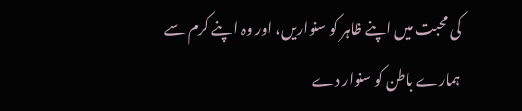کی محبت میں اپنے ظاہر کو سنواریں، اور وہ اپنے کرم سے ہمارے باطن کو سنوار دے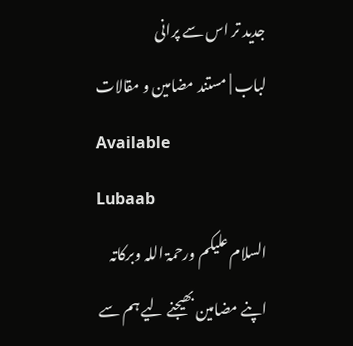جدید تر اس سے پرانی
لباب | مستند مضامین و مقالات
Available
Lubaab
السلام علیکم ورحمۃ اللہ وبرکاتہ
اپنے مضامین بھیجنے لیے ہم سے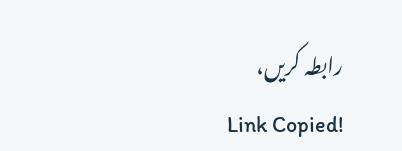رابطہ کریں،
Link Copied!